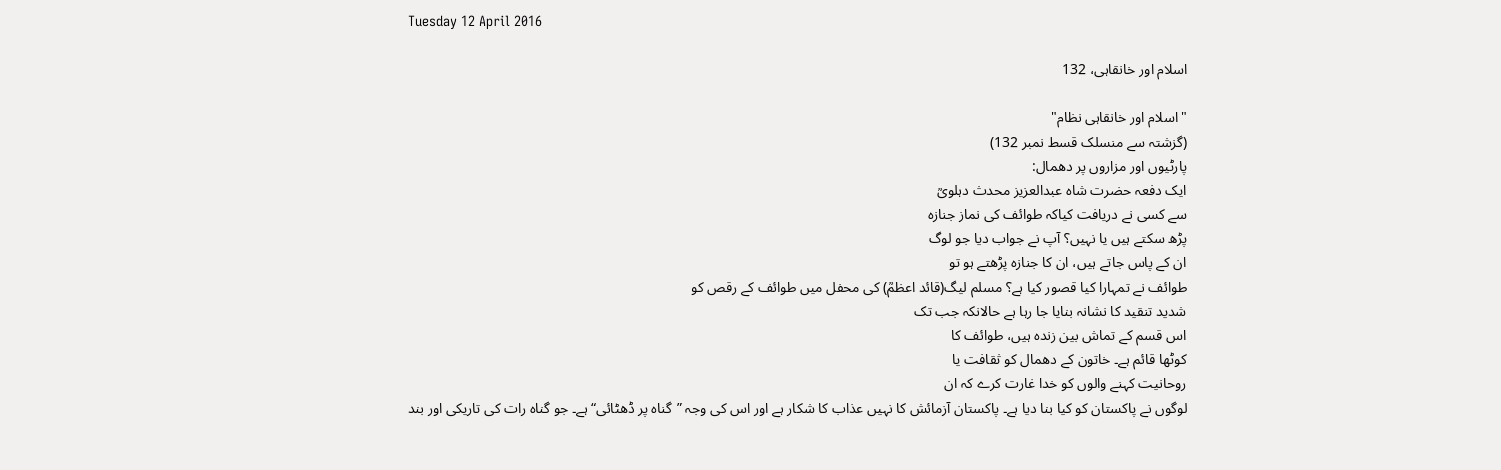Tuesday 12 April 2016

اسلام اور خانقاہی، 132

"اسلام اور خانقاہی نظام"
(گزشتہ سے منسلک قسط نمبر 132)
پارٹیوں اور مزاروں پر دهمال:
ایک دفعہ حضرت شاہ عبدالعزیز محدث دہلویؒ
سے کسی نے دریافت کیاکہ طوائف کی نماز جنازہ
پڑھ سکتے ہیں یا نہیں؟ آپ نے جواب دیا جو لوگ
ان کے پاس جاتے ہیں، ان کا جنازہ پڑھتے ہو تو
طوائف نے تمہارا کیا قصور کیا ہے؟ مسلم لیگ(قائد اعظمؒ) کی محفل میں طوائف کے رقص کو
شدید تنقید کا نشانہ بنایا جا رہا ہے حالانکہ جب تک
اس قسم کے تماش بین زندہ ہیں، طوائف کا
کوٹھا قائم ہے۔ خاتون کے دھمال کو ثقافت یا
روحانیت کہنے والوں کو خدا غارت کرے کہ ان
لوگوں نے پاکستان کو کیا بنا دیا ہے۔ پاکستان آزمائش کا نہیں عذاب کا شکار ہے اور اس کی وجہ ”گناہ پر ڈھٹائی“ ہے۔ جو گناہ رات کی تاریکی اور بند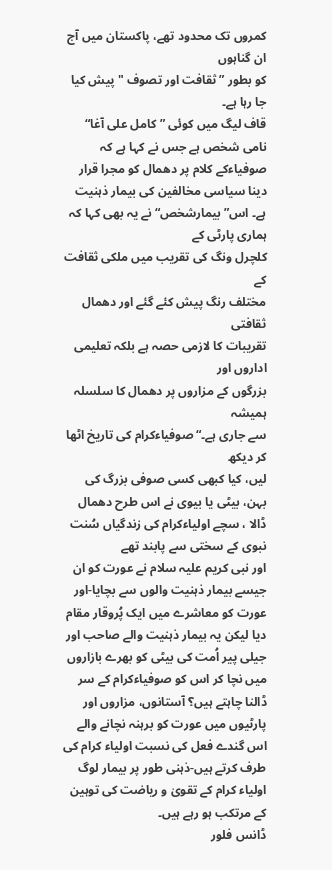کمروں تک محدود تھے، پاکستان میں آج ان گناہوں
کو بطور ”ثقافت اور تصوف "پیش کیا جا رہا ہے۔
قاف لیگ میں کوئی ”کامل علی آغا“ نامی شخص ہے جس نے کہا ہے کہ صوفیاءکے کلام پر دھمال کو مجرا قرار دینا سیاسی مخالفین کی بیمار ذہنیت ہے۔ اس”بیمارشخص“ نے یہ بھی کہا کہ ہماری پارٹی کے
کلچرل ونگ کی تقریب میں ملکی ثقافت کے
مختلف رنگ پیش کئے گئے اور دھمال ثقافتی
تقریبات کا لازمی حصہ ہے بلکہ تعلیمی اداروں اور
بزرگوں کے مزاروں پر دھمال کا سلسلہ ہمیشہ
سے جاری ہے۔“ صوفیاءکرام کی تاریخ اٹھا کر دیکھ
لیں، کیا کبھی کسی صوفی بزرگ کی بہن، بیٹی یا بیوی نے اس طرح دھمال ڈالا ، سچے اولیاءکرام کی زندگیاں سُنت نبوی کے سختی سے پابند تهے
اور نبی کریم علیہ سلام نے عورت کو ان جیسے بیمار ذہنیت والوں سے بچایا-اور عورت کو معاشرے میں ایک پُروقار مقام دیا لیکن یہ بیمار ذہنیت والے صاحب اور جیلی پیر اُمت کی بیٹی کو بھرے بازاروں میں نچا کر اس کو صوفیاءکرام کے سر ڈالنا چاہتے ہیں؟ آستانوں، مزاروں اور پارٹیوں میں عورت کو برہنہ نچانے والے اس گندے فعل کی نسبت اولیاء کرام کی طرف کرتے ہیں-ذہنی طور پر بیمار لوگ اولیاء کرام کے تقویٰ و ریاضت کی توہین کے مرتکب ہو رہے ہیں۔
ڈانس فلور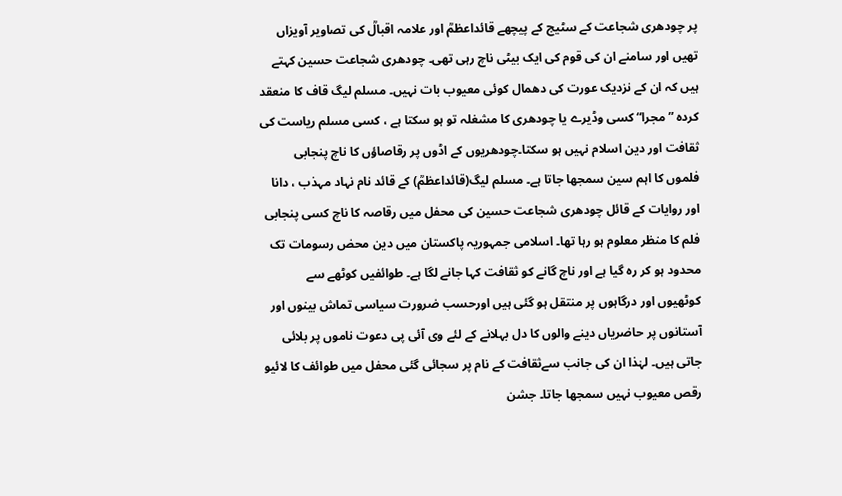پر چودھری شجاعت کے سٹیج کے پیچھے قائداعظمؒ اور علامہ اقبالؒ کی تصاویر آویزاں تھیں اور سامنے ان کی قوم کی ایک بیٹی ناچ رہی تھی۔ چودھری شجاعت حسین کہتے ہیں کہ ان کے نزدیک عورت کی دھمال کوئی معیوب بات نہیں۔ مسلم لیگ قاف کا منعقد کردہ ”مجرا“ کسی وڈیرے یا چودھری کا مشغلہ تو ہو سکتا ہے ، کسی مسلم ریاست کی ثقافت اور دین اسلام نہیں ہو سکتا۔چودھریوں کے اڈوں پر رقاصاؤں کا ناچ پنجابی فلموں کا اہم سین سمجھا جاتا ہے۔ مسلم لیگ(قائداعظمؒ) کے قائد نام نہاد مہذب ، دانا اور روایات کے قائل چودھری شجاعت حسین کی محفل میں رقاصہ کا ناچ کسی پنجابی فلم کا منظر معلوم ہو رہا تھا۔ اسلامی جمہوریہ پاکستان میں دین محض رسومات تک محدود ہو کر رہ گیا ہے اور ناچ گانے کو ثقافت کہا جانے لگا ہے۔ طوائفیں کوٹھے سے کوٹھیوں اور درگاہوں پر منتقل ہو گئی ہیں اورحسب ضرورت سیاسی تماش بینوں اور آستانوں پر حاضریاں دینے والوں کا دل بہلانے کے لئے وی آئی پی دعوت ناموں پر بلائی جاتی ہیں۔ لہٰذا ان کی جانب سےثقافت کے نام پر سجائی گئی محفل میں طوائف کا لائیو رقص معیوب نہیں سمجھا جاتا۔ جشن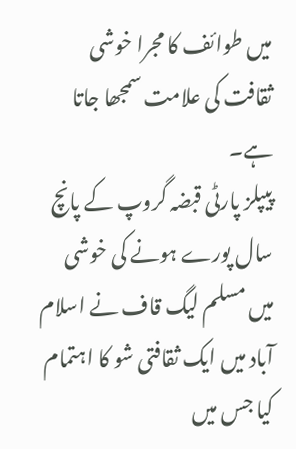میں طوائف کا مجرا خوشی ثقافت کی علامت سمجھا جاتا ہے۔
پیپلز پارٹی قبضہ گروپ کے پانچ سال پورے ہونے کی خوشی میں مسلم لیگ قاف نے اسلام آباد میں ایک ثقافتی شو کا اہتمام کیا جس میں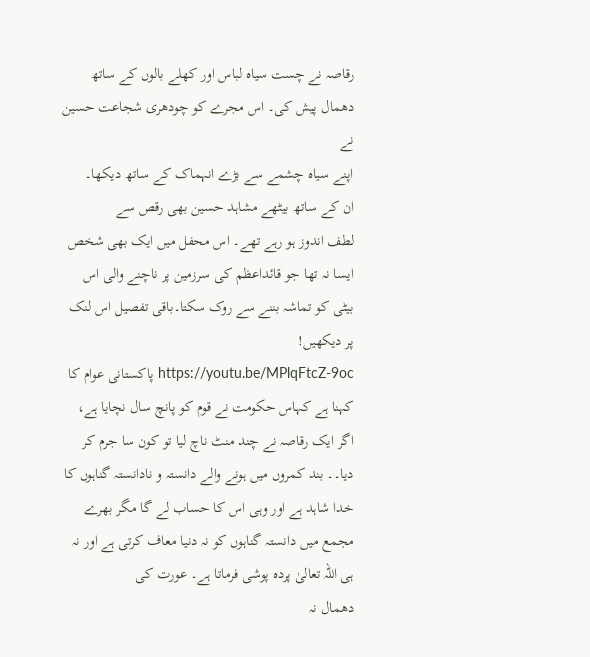رقاصہ نے چست سیاہ لباس اور کھلے بالوں کے ساتھ دھمال پیش کی۔ اس مجرے کو چودھری شجاعت حسین نے
اپنے سیاہ چشمے سے بڑے انہماک کے ساتھ دیکھا۔
ان کے ساتھ بیٹھے مشاہد حسین بھی رقص سے
لطف اندوز ہو رہے تھے۔ اس محفل میں ایک بھی شخص ایسا نہ تھا جو قائداعظم کی سرزمین پر ناچنے والی اس بیٹی کو تماشہ بننے سے روک سکتا۔باقی تفصیل اس لنک پر دیکهیں!
https://youtu.be/MPlqFtcZ-9oc پاکستانی عوام کا کہنا ہے کہاس حکومت نے قوم کو پانچ سال نچایا ہے، اگر ایک رقاصہ نے چند منٹ ناچ لیا تو کون سا جرم کر دیا۔۔ بند کمروں میں ہونے والے دانستہ و نادانستہ گناہوں کا خدا شاہد ہے اور وہی اس کا حساب لے گا مگر بھرے مجمع میں دانستہ گناہوں کو نہ دنیا معاف کرتی ہے اور نہ ہی اللہ تعالیٰ پردہ پوشی فرماتا ہے۔ عورت کی
دھمال نہ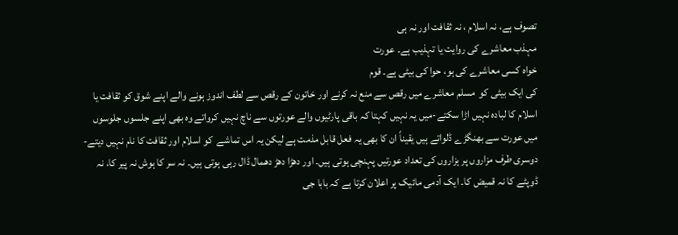تصوف ہے، نہ اسلام ، نہ ثقافت اور نہ ہی
مہذب معاشرے کی روایت یا تہذیب ہے۔ عورت
خواہ کسی معاشرے کی ہو، حوا کی بیٹی ہے۔ قوم
کی ایک بیٹی کو  مسلم معاشرے میں رقص سے منع نہ کرنے اور خاتون کے رقص سے لطف اندوز ہونے والے اپنے شوق کو ثقافت یا اسلام کا لبادہ نہیں اڑا سکتے-میں یہ نہیں کہتا کہ باقی پارٹیوں والے عورتوں سے ناچ نہیں کرواتے وہ بهی اپنے جلسوں جلوسوں میں عورت سے بهنگڑے ڈلواتے ہیں یقیناً ان کا بهی یہ فعل قابل مذمت ہے لیکن یہ اس تماشے  کو اسلام اور ثقافت کا نام نہیں دیتے-
دوسری طرف مزاروں پر ہزاروں کی تعداد عورتیں پہنچی ہوتی ہیں۔ اور دھڑا دھڑ دھمال ڈال رہی ہوتی ہیں۔ نہ سر کا ہوش نہ پیر کا، نہ ڈوپٹے کا نہ قمیض کا۔ ایک آدمی مائیک پر اعلان کرتا ہے کہ بابا جی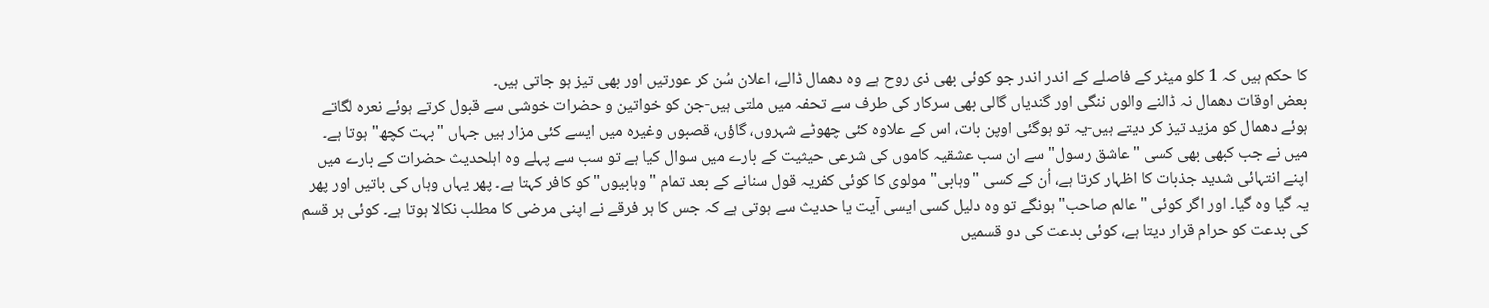کا حکم ہیں کہ 1 کلو میٹر کے فاصلے کے اندر اندر جو کوئی بھی ذی روح ہے وہ دھمال ڈالے، اعلان سُن کر عورتیں اور بھی تیز ہو جاتی ہیں۔
بعض اوقات دهمال نہ ڈالنے والوں ننگی اور گندیاں گالی بهی سرکار کی طرف سے تحفہ میں ملتی ہیں-جن کو خواتین و حضرات خوشی سے قبول کرتے ہوئے نعرہ لگاتے ہوئے دهمال کو مزید تیز کر دیتے ہیں-یہ تو ہوگئی اوپن بات، اس کے علاوہ کئی چھوٹے شہروں، گاؤں، قصبوں وغیرہ میں ایسے کئی مزار ہیں جہاں "بہت کچھ" ہوتا ہے۔ میں نے جب کبھی بھی کسی "عاشق رسول" سے ان سب عشقیہ کاموں کی شرعی حیثیت کے بارے میں ‌سوال کیا ہے تو سب سے پہلے وہ اہلحدیث حضرات کے بارے میں اپنے انتہائی شدید جذبات کا اظہار کرتا ہے، اُن کے کسی "وہابی" مولوی کا کوئی کفریہ قول سنانے کے بعد تمام "وہابیوں" کو کافر کہتا ہے۔ پھر یہاں وہاں کی باتیں اور پھر یہ گیا وہ گیا۔ اور اگر کوئی "عالم صاحب" ہونگے تو وہ دلیل کسی ایسی آیت یا حدیث سے ہوتی ہے کہ جس کا ہر فرقے نے اپنی مرضی کا مطلب نکالا ہوتا ہے۔ کوئی ہر قسم کی بدعت کو حرام قرار دیتا ہے، کوئی بدعت کی دو قسمیں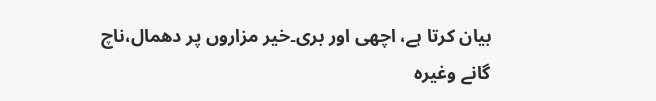بیان کرتا ہے، اچھی اور بری۔خیر مزاروں پر دھمال،ناچ گانے وغیرہ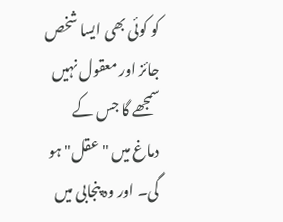کو کوئی بھی ایسا شخص جائز اور معقول نہیں سمجھے گا جس کے دماغ میں "عقل" ہو گی۔ اور وہ پنجابی میں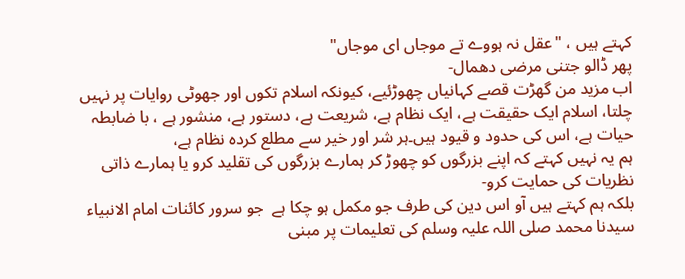کہتے ہیں ، "عقل نہ ہووے تے موجاں ای موجاں"
پھر ڈالو جتنی مرضی دھمال-
اب مزید من گهڑت قصے کہانیاں چھوڑئیے، کیونکہ اسلام تکوں اور جهوٹی روایات پر نہیں چلتا، اسلام ایک حقیقت ہے، ایک نظام ہے، شریعت ہے، دستور ہے، منشور ہے ، با ضابطہ حیات ہے، اس کی حدود و قیود ہیں۔ہر شر اور خیر سے مطلع کردہ نظام ہے،
ہم یہ نہیں کہتے کہ اپنے بزرگوں کو چھوڑ کر ہمارے بزرگوں کی تقلید کرو یا ہمارے ذاتی نظریات کی حمایت کرو-
بلکہ ہم کہتے ہیں آو اس دین کی طرف جو مکمل ہو چکا ہے  جو سرور کائنات امام الانبیاء سیدنا محمد صلی اللہ علیہ وسلم کی تعلیمات پر مبنی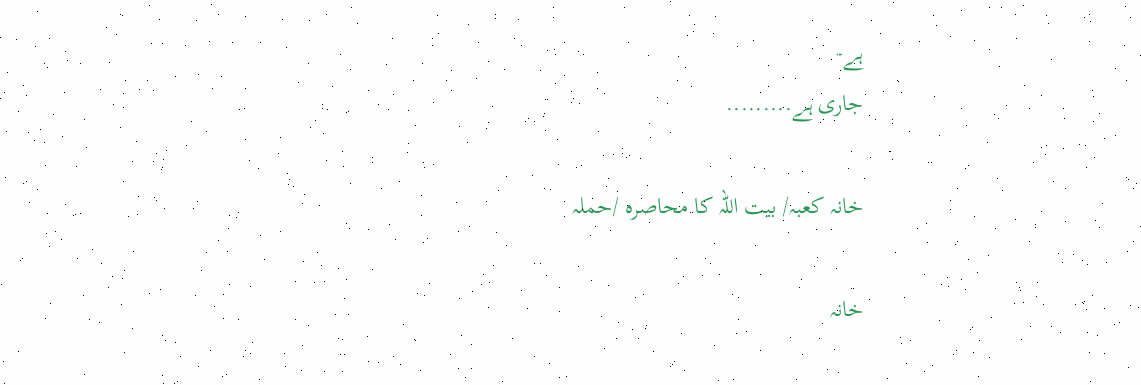ہے-
جاری ہے.........

خانہ کعبہ/ بیت اللہ کا محاصرہ /حملہ

خانہ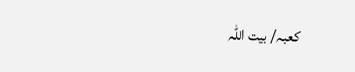کعبہ/ بیت اللہ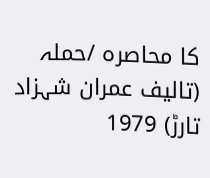کا محاصرہ /حملہ (تالیف عمران شہزاد تارڑ) 1979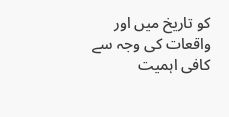کو تاریخ میں اور واقعات کی وجہ سے کافی اہمیت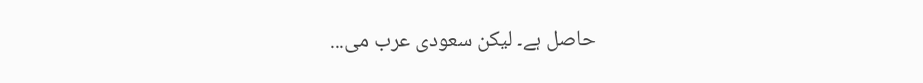حاصل ہے۔ لیکن سعودی عرب می...